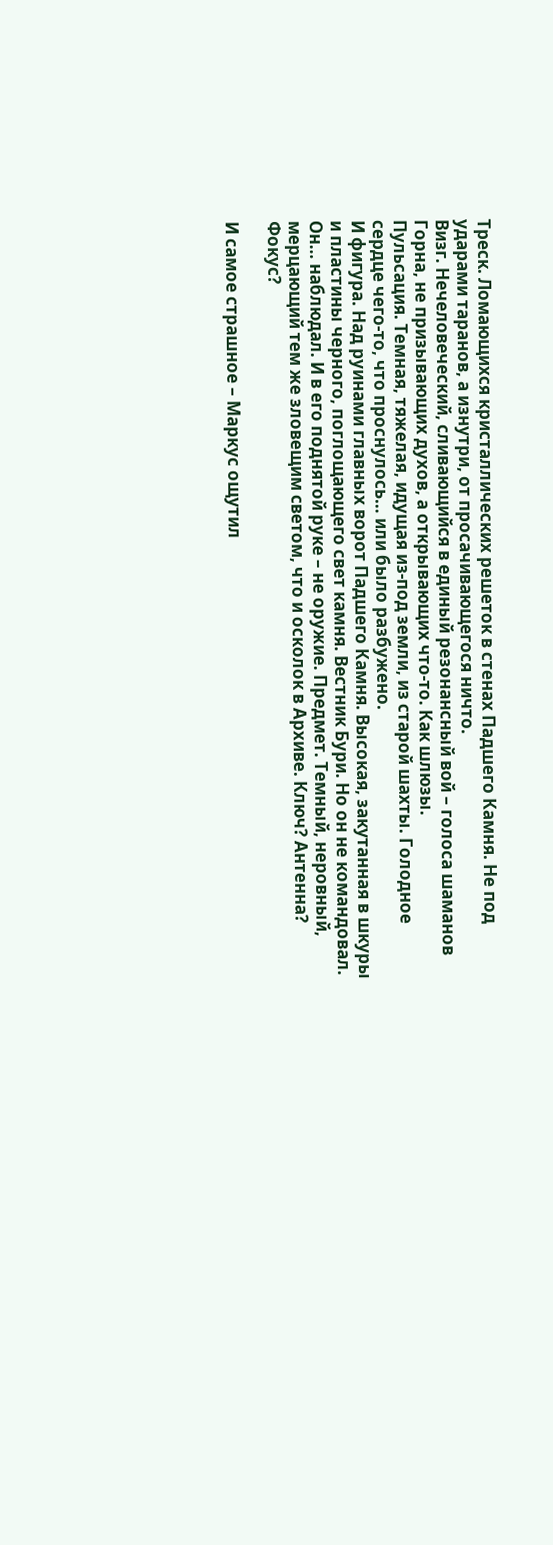Треск. Ломающихся кристаллических решеток в стенах Падшего Камня. Не под ударами таранов, а изнутри, от просачивающегося ничто.
Визг. Нечеловеческий, сливающийся в единый резонансный вой – голоса шаманов Горна, не призывающих духов, а открывающих что-то. Как шлюзы.
Пульсация. Темная, тяжелая, идущая из-под земли, из старой шахты. Голодное сердце чего-то, что проснулось… или было разбужено.
И фигура. Над руинами главных ворот Падшего Камня. Высокая, закутанная в шкуры и пластины черного, поглощающего свет камня. Вестник Бури. Но он не командовал. Он… наблюдал. И в его поднятой руке – не оружие. Предмет. Темный, неровный, мерцающий тем же зловещим светом, что и осколок в Архиве. Ключ? Антенна? Фокус?

И самое страшное – Маркус ощутил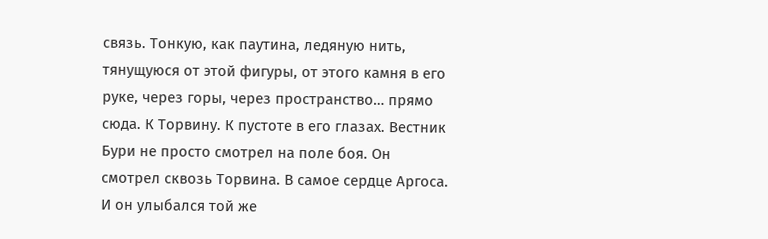связь. Тонкую, как паутина, ледяную нить, тянущуюся от этой фигуры, от этого камня в его руке, через горы, через пространство… прямо сюда. К Торвину. К пустоте в его глазах. Вестник Бури не просто смотрел на поле боя. Он смотрел сквозь Торвина. В самое сердце Аргоса. И он улыбался той же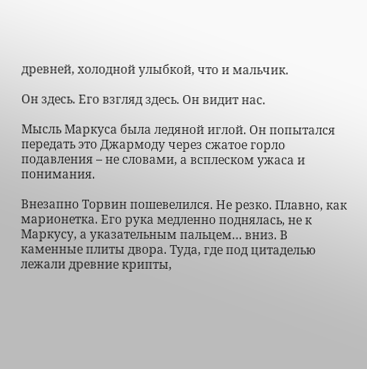древней, холодной улыбкой, что и мальчик.

Он здесь. Его взгляд здесь. Он видит нас.

Мысль Маркуса была ледяной иглой. Он попытался передать это Джармоду через сжатое горло подавления – не словами, а всплеском ужаса и понимания.

Внезапно Торвин пошевелился. Не резко. Плавно, как марионетка. Его рука медленно поднялась, не к Маркусу, а указательным пальцем… вниз. В каменные плиты двора. Туда, где под цитаделью лежали древние крипты,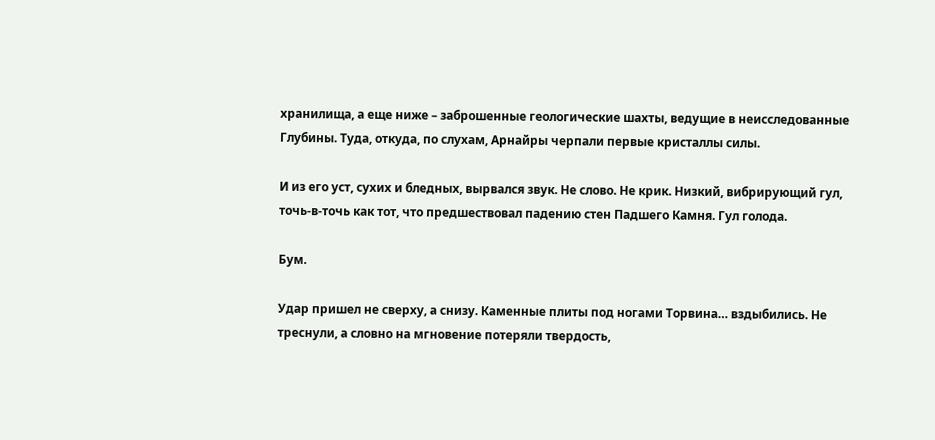хранилища, а еще ниже – заброшенные геологические шахты, ведущие в неисследованные Глубины. Туда, откуда, по слухам, Арнайры черпали первые кристаллы силы.

И из его уст, сухих и бледных, вырвался звук. Не слово. Не крик. Низкий, вибрирующий гул, точь-в-точь как тот, что предшествовал падению стен Падшего Камня. Гул голода.

Бум.

Удар пришел не сверху, а снизу. Каменные плиты под ногами Торвина… вздыбились. Не треснули, а словно на мгновение потеряли твердость,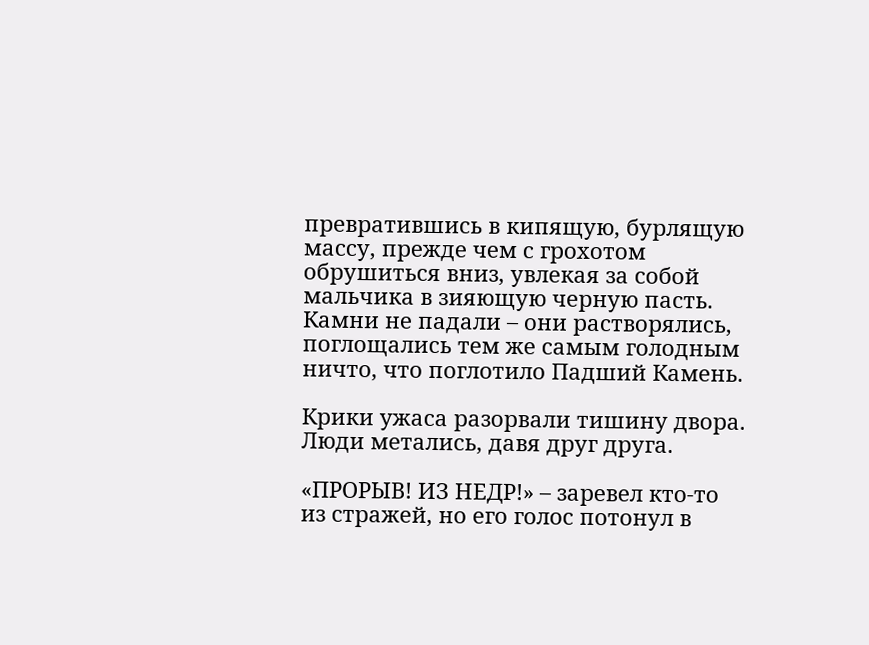превратившись в кипящую, бурлящую массу, прежде чем с грохотом обрушиться вниз, увлекая за собой мальчика в зияющую черную пасть. Камни не падали – они растворялись, поглощались тем же самым голодным ничто, что поглотило Падший Камень.

Крики ужаса разорвали тишину двора. Люди метались, давя друг друга.

«ПРОРЫВ! ИЗ НЕДР!» – заревел кто-то из стражей, но его голос потонул в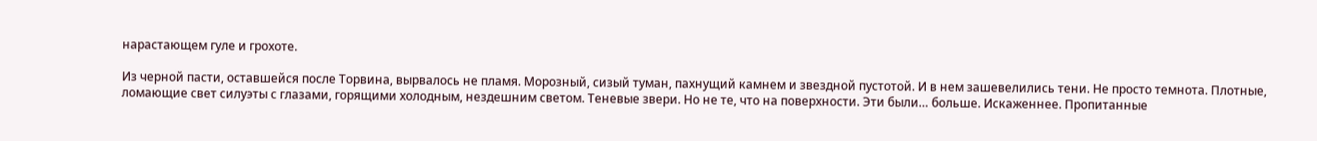нарастающем гуле и грохоте.

Из черной пасти, оставшейся после Торвина, вырвалось не пламя. Морозный, сизый туман, пахнущий камнем и звездной пустотой. И в нем зашевелились тени. Не просто темнота. Плотные, ломающие свет силуэты с глазами, горящими холодным, нездешним светом. Теневые звери. Но не те, что на поверхности. Эти были… больше. Искаженнее. Пропитанные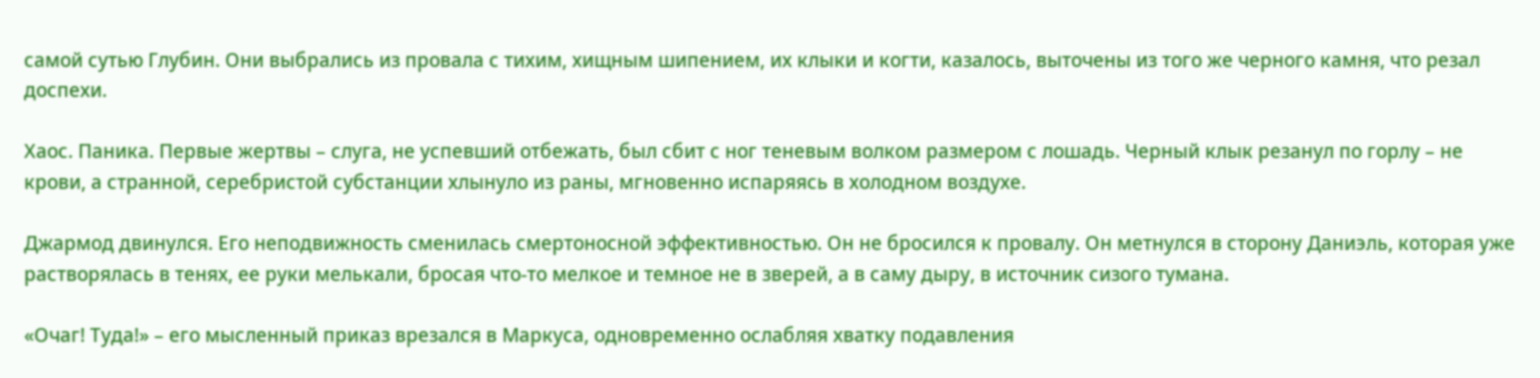самой сутью Глубин. Они выбрались из провала с тихим, хищным шипением, их клыки и когти, казалось, выточены из того же черного камня, что резал доспехи.

Хаос. Паника. Первые жертвы – слуга, не успевший отбежать, был сбит с ног теневым волком размером с лошадь. Черный клык резанул по горлу – не крови, а странной, серебристой субстанции хлынуло из раны, мгновенно испаряясь в холодном воздухе.

Джармод двинулся. Его неподвижность сменилась смертоносной эффективностью. Он не бросился к провалу. Он метнулся в сторону Даниэль, которая уже растворялась в тенях, ее руки мелькали, бросая что-то мелкое и темное не в зверей, а в саму дыру, в источник сизого тумана.

«Очаг! Туда!» – его мысленный приказ врезался в Маркуса, одновременно ослабляя хватку подавления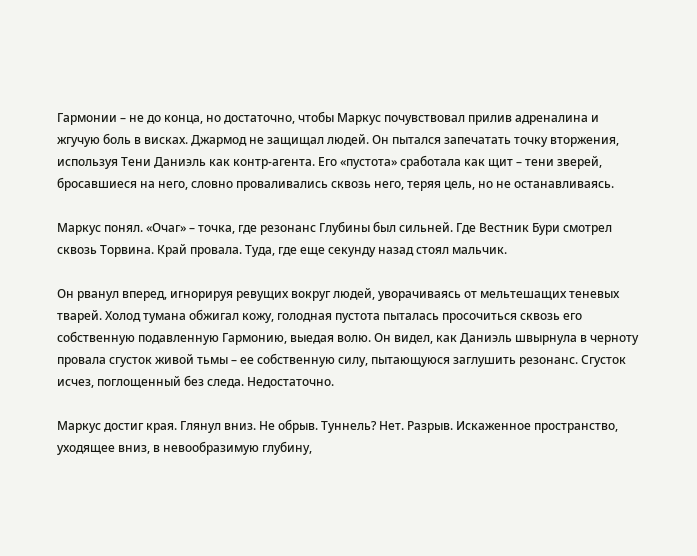Гармонии – не до конца, но достаточно, чтобы Маркус почувствовал прилив адреналина и жгучую боль в висках. Джармод не защищал людей. Он пытался запечатать точку вторжения, используя Тени Даниэль как контр-агента. Его «пустота» сработала как щит – тени зверей, бросавшиеся на него, словно проваливались сквозь него, теряя цель, но не останавливаясь.

Маркус понял. «Очаг» – точка, где резонанс Глубины был сильней. Где Вестник Бури смотрел сквозь Торвина. Край провала. Туда, где еще секунду назад стоял мальчик.

Он рванул вперед, игнорируя ревущих вокруг людей, уворачиваясь от мельтешащих теневых тварей. Холод тумана обжигал кожу, голодная пустота пыталась просочиться сквозь его собственную подавленную Гармонию, выедая волю. Он видел, как Даниэль швырнула в черноту провала сгусток живой тьмы – ее собственную силу, пытающуюся заглушить резонанс. Сгусток исчез, поглощенный без следа. Недостаточно.

Маркус достиг края. Глянул вниз. Не обрыв. Туннель? Нет. Разрыв. Искаженное пространство, уходящее вниз, в невообразимую глубину,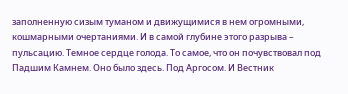заполненную сизым туманом и движущимися в нем огромными, кошмарными очертаниями. И в самой глубине этого разрыва – пульсацию. Темное сердце голода. То самое, что он почувствовал под Падшим Камнем. Оно было здесь. Под Аргосом. И Вестник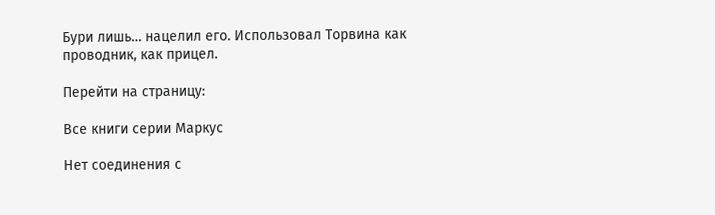Бури лишь… нацелил его. Использовал Торвина как проводник, как прицел.

Перейти на страницу:

Все книги серии Маркус

Нет соединения с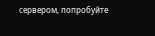сервером, попробуйте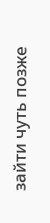зайти чуть позже